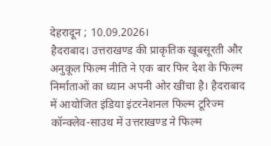देहरादून ; 10.09.2026।
हैदराबाद। उत्तराखण्ड की प्राकृतिक खूबसूरती और अनुकूल फिल्म नीति ने एक बार फिर देश के फिल्म निर्माताओं का ध्यान अपनी ओर खींचा है। हैदराबाद में आयोजित इंडिया इंटरनेशनल फिल्म टूरिज्म कॉन्क्लेव-साउथ में उत्तराखण्ड ने फिल्म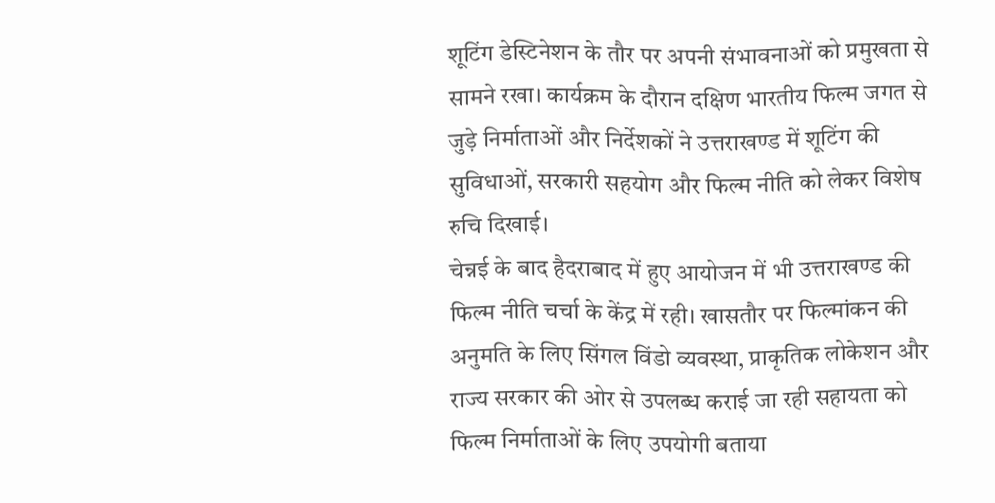शूटिंग डेस्टिनेशन के तौर पर अपनी संभावनाओं को प्रमुखता से सामने रखा। कार्यक्रम के दौरान दक्षिण भारतीय फिल्म जगत से जुड़े निर्माताओं और निर्देशकों ने उत्तराखण्ड में शूटिंग की सुविधाओं, सरकारी सहयोग और फिल्म नीति को लेकर विशेष रुचि दिखाई।
चेन्नई के बाद हैदराबाद में हुए आयोजन में भी उत्तराखण्ड की फिल्म नीति चर्चा के केंद्र में रही। खासतौर पर फिल्मांकन की अनुमति के लिए सिंगल विंडो व्यवस्था, प्राकृतिक लोकेशन और राज्य सरकार की ओर से उपलब्ध कराई जा रही सहायता को फिल्म निर्माताओं के लिए उपयोगी बताया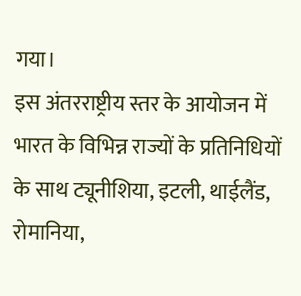गया।
इस अंतरराष्ट्रीय स्तर के आयोजन में भारत के विभिन्न राज्यों के प्रतिनिधियों के साथ ट्यूनीशिया, इटली, थाईलैंड, रोमानिया,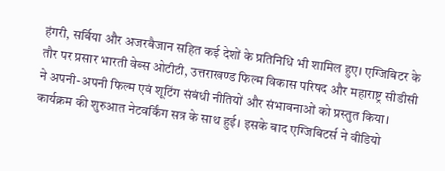हंगरी, सर्बिया और अजरबैजान सहित कई देशों के प्रतिनिधि भी शामिल हुए। एग्जिबिटर के तौर पर प्रसार भारती वेब्स ओटीटी, उत्तराखण्ड फिल्म विकास परिषद और महाराष्ट्र सीडीसी ने अपनी-अपनी फिल्म एवं शूटिंग संबंधी नीतियों और संभावनाओं को प्रस्तुत किया।
कार्यक्रम की शुरुआत नेटवर्किंग सत्र के साथ हुई। इसके बाद एग्जिबिटर्स ने वीडियो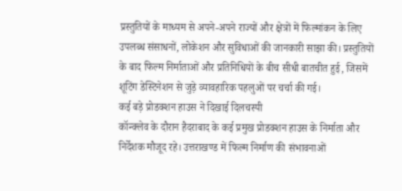प्रस्तुतियों के माध्यम से अपने-अपने राज्यों और क्षेत्रों में फिल्मांकन के लिए उपलब्ध संसाधनों, लोकेशन और सुविधाओं की जानकारी साझा की। प्रस्तुतियों के बाद फिल्म निर्माताओं और प्रतिनिधियों के बीच सीधी बातचीत हुई, जिसमें शूटिंग डेस्टिनेशन से जुड़े व्यावहारिक पहलुओं पर चर्चा की गई।
कई बड़े प्रोडक्शन हाउस ने दिखाई दिलचस्पी
कॉन्क्लेव के दौरान हैदराबाद के कई प्रमुख प्रोडक्शन हाउस के निर्माता और निर्देशक मौजूद रहे। उत्तराखण्ड में फिल्म निर्माण की संभावनाओं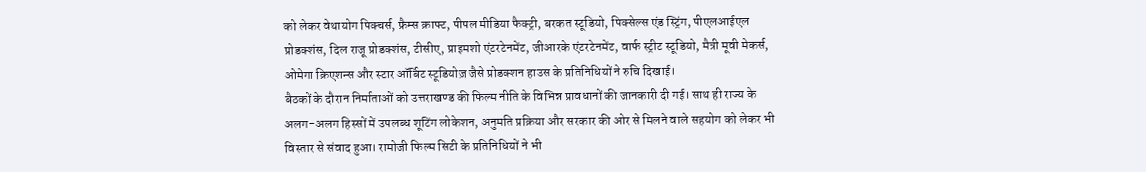को लेकर वेथायोग पिक्चर्स, फ्रैम्स क्राफ्ट, पीपल मीडिया फैक्ट्री, बरकत स्टूडियो, पिक्सेल्स एंड स्ट्रिंग, पीएलआईएल प्रोडक्शंस, दिल राजू प्रोडक्शंस, टीसीए, प्राइमशो एंटरटेनमेंट, जीआरके एंटरटेनमेंट, वार्फ स्ट्रीट स्टूडियो, मैत्री मूवी मेकर्स, ओमेगा क्रिएशन्स और स्टार ऑर्बिट स्टूडियोज़ जैसे प्रोडक्शन हाउस के प्रतिनिधियों ने रुचि दिखाई।
बैठकों के दौरान निर्माताओं को उत्तराखण्ड की फिल्म नीति के विभिन्न प्रावधानों की जानकारी दी गई। साथ ही राज्य के अलग-अलग हिस्सों में उपलब्ध शूटिंग लोकेशन, अनुमति प्रक्रिया और सरकार की ओर से मिलने वाले सहयोग को लेकर भी विस्तार से संवाद हुआ। रामोजी फिल्म सिटी के प्रतिनिधियों ने भी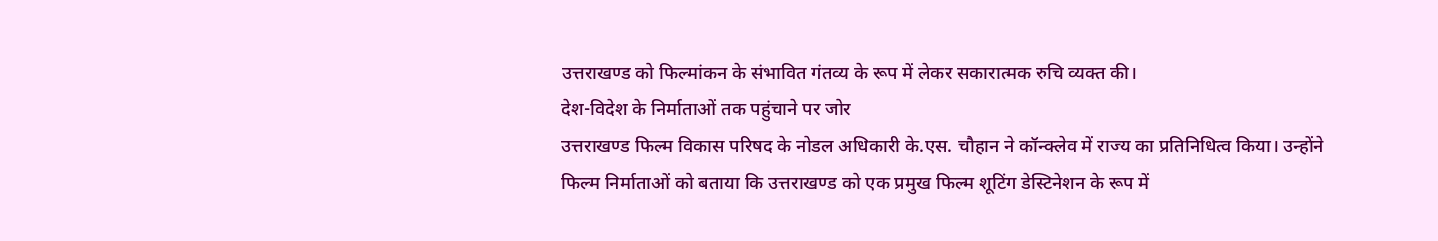उत्तराखण्ड को फिल्मांकन के संभावित गंतव्य के रूप में लेकर सकारात्मक रुचि व्यक्त की।
देश-विदेश के निर्माताओं तक पहुंचाने पर जोर
उत्तराखण्ड फिल्म विकास परिषद के नोडल अधिकारी के.एस. चौहान ने कॉन्क्लेव में राज्य का प्रतिनिधित्व किया। उन्होंने फिल्म निर्माताओं को बताया कि उत्तराखण्ड को एक प्रमुख फिल्म शूटिंग डेस्टिनेशन के रूप में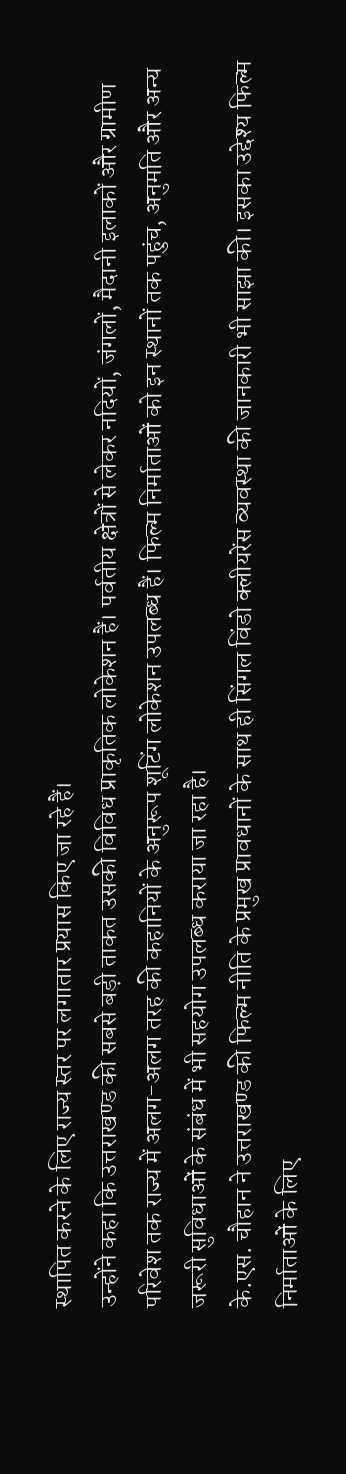स्थापित करने के लिए राज्य स्तर पर लगातार प्रयास किए जा रहे हैं।
उन्होंने कहा कि उत्तराखण्ड की सबसे बड़ी ताकत उसकी विविध प्राकृतिक लोकेशन हैं। पर्वतीय क्षेत्रों से लेकर नदियों, जंगलों, मैदानी इलाकों और ग्रामीण परिवेश तक राज्य में अलग-अलग तरह की कहानियों के अनुरूप शूटिंग लोकेशन उपलब्ध हैं। फिल्म निर्माताओं को इन स्थानों तक पहुंच, अनुमति और अन्य जरूरी सुविधाओं के संबंध में भी सहयोग उपलब्ध कराया जा रहा है।
के.एस. चौहान ने उत्तराखण्ड की फिल्म नीति के प्रमुख प्रावधानों के साथ ही सिंगल विंडो क्लीयरेंस व्यवस्था की जानकारी भी साझा की। इसका उद्देश्य फिल्म निर्माताओं के लिए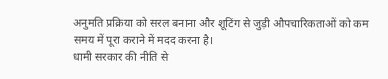अनुमति प्रक्रिया को सरल बनाना और शूटिंग से जुड़ी औपचारिकताओं को कम समय में पूरा कराने में मदद करना है।
धामी सरकार की नीति से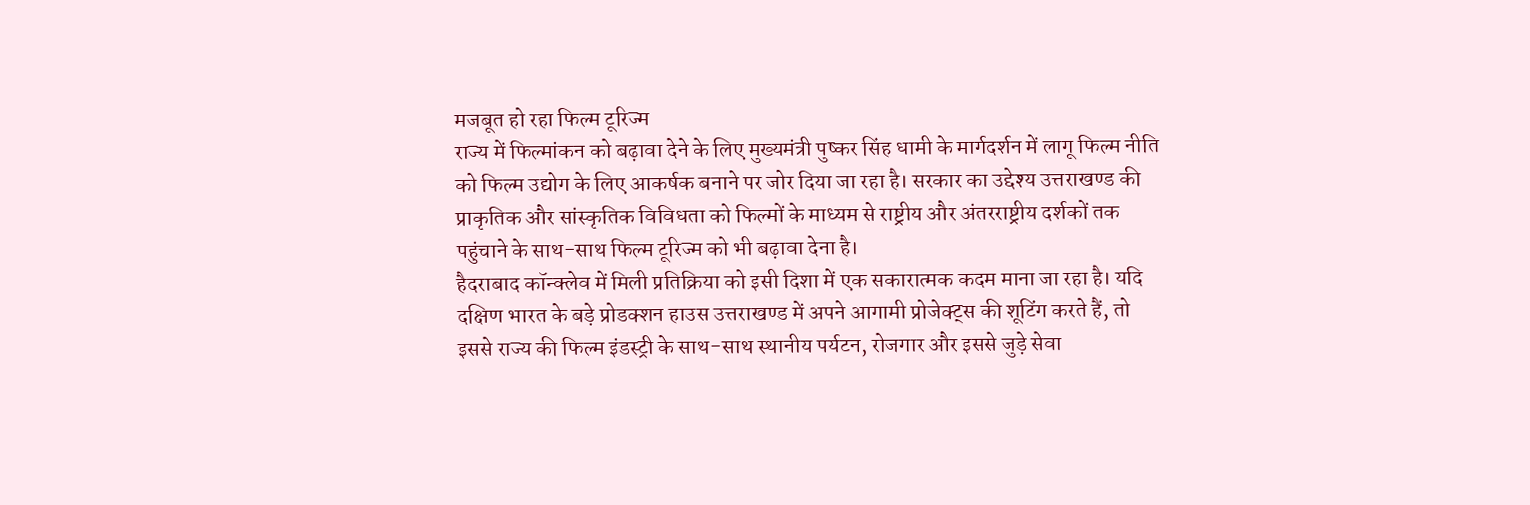मजबूत हो रहा फिल्म टूरिज्म
राज्य में फिल्मांकन को बढ़ावा देने के लिए मुख्यमंत्री पुष्कर सिंह धामी के मार्गदर्शन में लागू फिल्म नीति को फिल्म उद्योग के लिए आकर्षक बनाने पर जोर दिया जा रहा है। सरकार का उद्देश्य उत्तराखण्ड की प्राकृतिक और सांस्कृतिक विविधता को फिल्मों के माध्यम से राष्ट्रीय और अंतरराष्ट्रीय दर्शकों तक पहुंचाने के साथ-साथ फिल्म टूरिज्म को भी बढ़ावा देना है।
हैदराबाद कॉन्क्लेव में मिली प्रतिक्रिया को इसी दिशा में एक सकारात्मक कदम माना जा रहा है। यदि दक्षिण भारत के बड़े प्रोडक्शन हाउस उत्तराखण्ड में अपने आगामी प्रोजेक्ट्स की शूटिंग करते हैं, तो इससे राज्य की फिल्म इंडस्ट्री के साथ-साथ स्थानीय पर्यटन, रोजगार और इससे जुड़े सेवा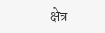क्षेत्र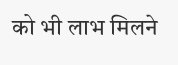को भी लाभ मिलने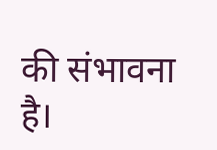की संभावना है।